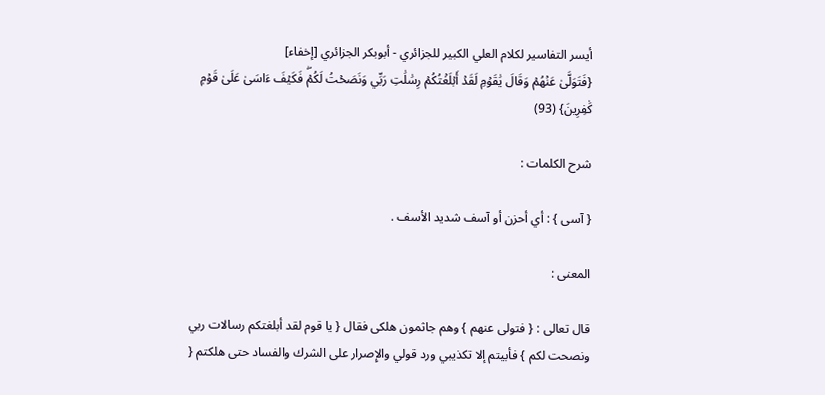أيسر التفاسير لكلام العلي الكبير للجزائري - أبوبكر الجزائري [إخفاء]
{فَتَوَلَّىٰ عَنۡهُمۡ وَقَالَ يَٰقَوۡمِ لَقَدۡ أَبۡلَغۡتُكُمۡ رِسَٰلَٰتِ رَبِّي وَنَصَحۡتُ لَكُمۡۖ فَكَيۡفَ ءَاسَىٰ عَلَىٰ قَوۡمٖ كَٰفِرِينَ} (93)

شرح الكلمات :

{ آسى } : أي أحزن أو آسف شديد الأسف .

المعنى :

قال تعالى : { فتولى عنهم } وهم جاثمون هلكى فقال { يا قوم لقد أبلغتكم رسالات ربي ونصحت لكم } فأبيتم إلا تكذيبي ورد قولي والإِصرار على الشرك والفساد حتى هلكتم {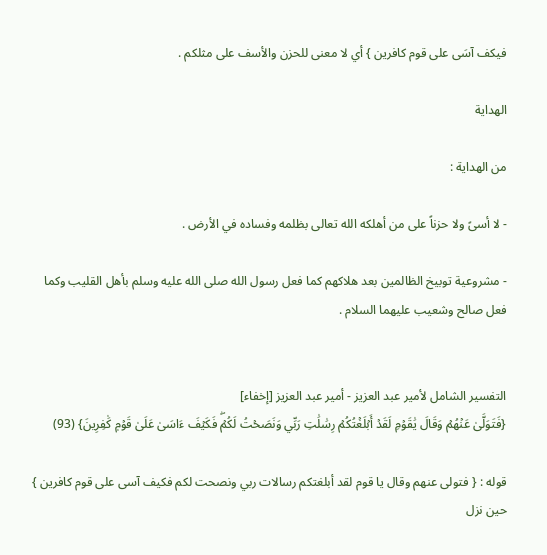فيكف آسَى على قوم كافرين } أي لا معنى للحزن والأسف على مثلكم .

الهداية

من الهداية :

- لا أسىً ولا حزناً على من أهلكه الله تعالى بظلمه وفساده في الأرض .

- مشروعية توبيخ الظالمين بعد هلاكهم كما فعل رسول الله صلى الله عليه وسلم بأهل القليب وكما فعل صالح وشعيب عليهما السلام .


التفسير الشامل لأمير عبد العزيز - أمير عبد العزيز [إخفاء]
{فَتَوَلَّىٰ عَنۡهُمۡ وَقَالَ يَٰقَوۡمِ لَقَدۡ أَبۡلَغۡتُكُمۡ رِسَٰلَٰتِ رَبِّي وَنَصَحۡتُ لَكُمۡۖ فَكَيۡفَ ءَاسَىٰ عَلَىٰ قَوۡمٖ كَٰفِرِينَ} (93)

قوله : { فتولى عنهم وقال يا قوم لقد أبلغتكم رسالات ربي ونصحت لكم فكيف آسى على قوم كافرين } حين نزل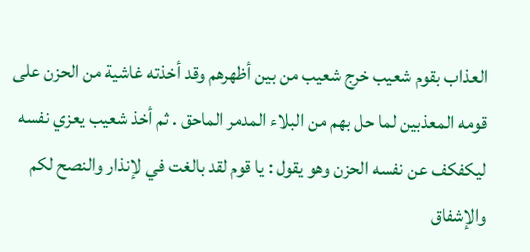العذاب بقوم شعيب خرج شعيب من بين أظهرهم وقد أخذته غاشية من الحزن على قومه المعذبين لما حل بهم من البلاء المدمر الماحق . ثم أخذ شعيب يعزي نفسه ليكفكف عن نفسه الحزن وهو يقول : يا قوم لقد بالغت في لإنذار والنصح لكم والإشفاق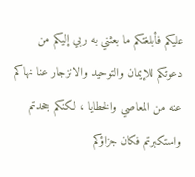عليكم فأبلغتكم ما بعثني به ربي إليكم من دعوتكم للإيمان والتوحيد والانزجار عنا نهاكم عنه من المعاصي والخطايا ، لكنكم جحدتم واستكبرتم فكان جزاؤكم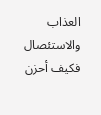العذاب والاستئصال فكيف أحزن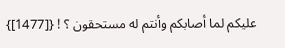عليكم لما أصابكم وأنتم له مستحقون ؟ ! {[1477]}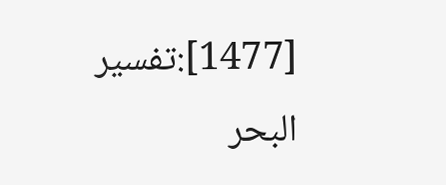[1477]:تفسير البحر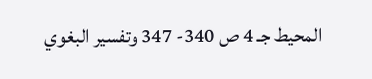المحيط جـ 4 ص 340- 347 وتفسير البغوي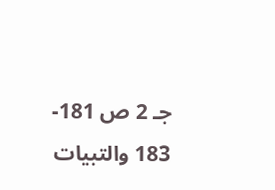جـ 2 ص 181- 183 والتبيات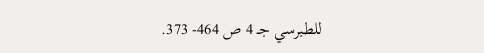للطبرسي جـ 4 ص 464- 373.